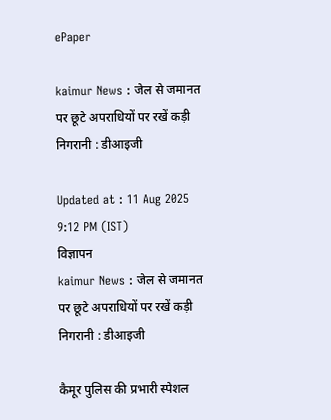ePaper

kaimur News : जेल से जमानत पर छूटे अपराधियों पर रखें कड़ी निगरानी : डीआइजी

Updated at : 11 Aug 2025 9:12 PM (IST)
विज्ञापन
kaimur News : जेल से जमानत पर छूटे अपराधियों पर रखें कड़ी निगरानी : डीआइजी

कैमूर पुलिस की प्रभारी स्पेशल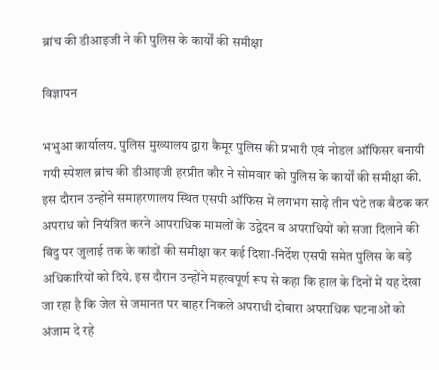ब्रांच की डीआइजी ने की पुलिस के कार्यों की समीक्षा

विज्ञापन

भभुआ कार्यालय. पुलिस मुख्यालय द्वारा कैमूर पुलिस की प्रभारी एवं नोडल ऑफिसर बनायी गयी स्पेशल ब्रांच की डीआइजी हरप्रीत कौर ने सोमवार को पुलिस के कार्यों की समीक्षा की. इस दौरान उन्होंने समाहरणालय स्थित एसपी ऑफिस में लगभग साढ़े तीन घंटे तक बैठक कर अपराध को नियंत्रित करने आपराधिक मामलों के उद्वेदन व अपराधियों को सजा दिलाने की बिंदु पर जुलाई तक के कांडों की समीक्षा कर कई दिशा-निर्देश एसपी समेत पुलिस के बड़े अधिकारियों को दिये. इस दौरान उन्होंने महत्वपूर्ण रूप से कहा कि हाल के दिनों में यह देखा जा रहा है कि जेल से जमानत पर बाहर निकले अपराधी दोबारा अपराधिक घटनाओं को अंजाम दे रहे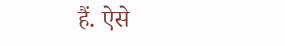हैं. ऐसे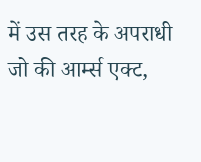में उस तरह के अपराधी जो की आर्म्स एक्ट,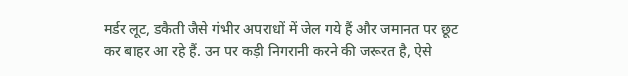मर्डर लूट, डकैती जैसे गंभीर अपराधों में जेल गये हैं और जमानत पर छूट कर बाहर आ रहे हैं. उन पर कड़ी निगरानी करने की जरूरत है, ऐसे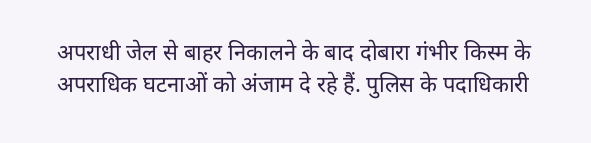अपराधी जेल से बाहर निकालने के बाद दोबारा गंभीर किस्म के अपराधिक घटनाओं को अंजाम दे रहे हैं. पुलिस के पदाधिकारी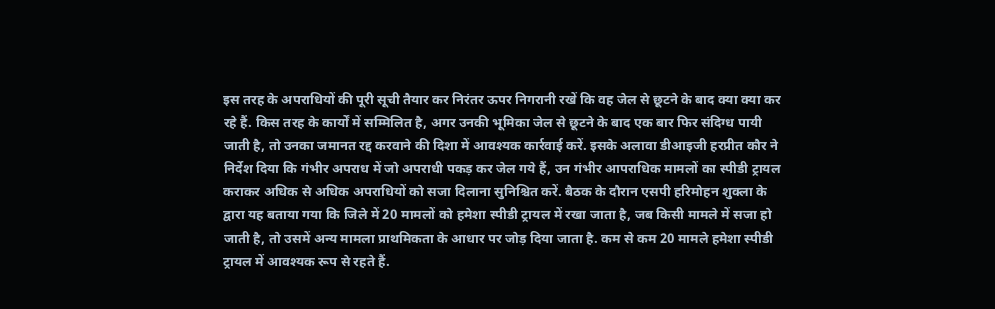इस तरह के अपराधियों की पूरी सूची तैयार कर निरंतर ऊपर निगरानी रखें कि वह जेल से छूटने के बाद क्या क्या कर रहे हैं. किस तरह के कार्यों में सम्मिलित है, अगर उनकी भूमिका जेल से छूटने के बाद एक बार फिर संदिग्ध पायी जाती है, तो उनका जमानत रद्द करवाने की दिशा में आवश्यक कार्रवाई करें. इसके अलावा डीआइजी हरप्रीत कौर ने निर्देश दिया कि गंभीर अपराध में जो अपराधी पकड़ कर जेल गये हैं, उन गंभीर आपराधिक मामलों का स्पीडी ट्रायल कराकर अधिक से अधिक अपराधियों को सजा दिलाना सुनिश्चित करें. बैठक के दौरान एसपी हरिमोहन शुक्ला के द्वारा यह बताया गया कि जिले में 20 मामलों को हमेशा स्पीडी ट्रायल में रखा जाता है, जब किसी मामले में सजा हो जाती है, तो उसमें अन्य मामला प्राथमिकता के आधार पर जोड़ दिया जाता है. कम से कम 20 मामले हमेशा स्पीडी ट्रायल में आवश्यक रूप से रहते हैं.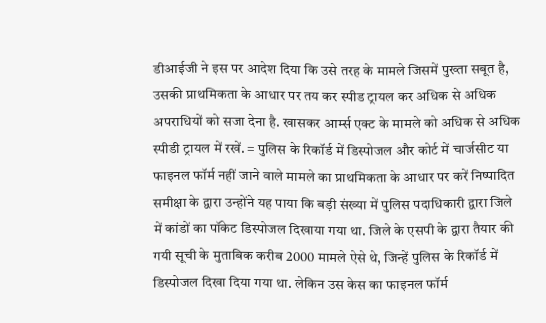डीआईजी ने इस पर आदेश दिया कि उसे तरह के मामले जिसमें पुख्ता सबूत है, उसकी प्राथमिकता के आधार पर तय कर स्पीड ट्रायल कर अधिक से अधिक अपराधियों को सजा देना है. खासकर आर्म्स एक्ट के मामले को अधिक से अधिक स्पीडी ट्रायल में रखें. = पुलिस के रिकॉर्ड में डिस्पोजल और कोर्ट में चार्जसीट या फाइनल फॉर्म नहीं जाने वाले मामले का प्राथमिकता के आधार पर करें निष्पादित समीक्षा के द्वारा उन्होंने यह पाया कि बड़ी संख्या में पुलिस पदाधिकारी द्वारा जिले में कांडों का पॉकेट डिस्पोजल दिखाया गया था. जिले के एसपी के द्वारा तैयार की गयी सूची के मुताबिक करीब 2000 मामले ऐसे थे, जिन्हें पुलिस के रिकॉर्ड में डिस्पोजल दिखा दिया गया था. लेकिन उस केस का फाइनल फॉर्म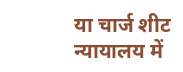या चार्ज शीट न्यायालय में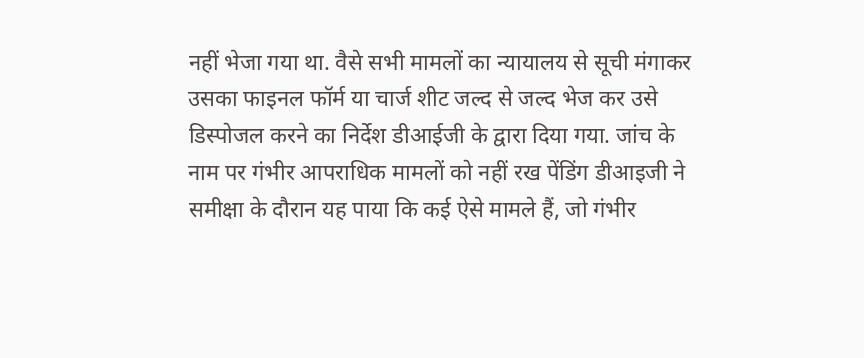नहीं भेजा गया था. वैसे सभी मामलों का न्यायालय से सूची मंगाकर उसका फाइनल फॉर्म या चार्ज शीट जल्द से जल्द भेज कर उसे डिस्पोजल करने का निर्देश डीआईजी के द्वारा दिया गया. जांच के नाम पर गंभीर आपराधिक मामलों को नहीं रख पेंडिंग डीआइजी ने समीक्षा के दौरान यह पाया कि कई ऐसे मामले हैं, जो गंभीर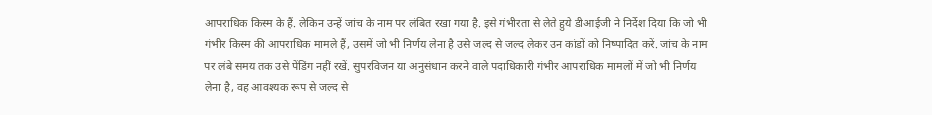आपराधिक किस्म के हैं. लेकिन उन्हें जांच के नाम पर लंबित रखा गया है. इसे गंभीरता से लेते हुये डीआईजी ने निर्देश दिया कि जो भी गंभीर किस्म की आपराधिक मामले हैं, उसमें जो भी निर्णय लेना है उसे जल्द से जल्द लेकर उन कांडों को निष्पादित करें. जांच के नाम पर लंबे समय तक उसे पेंडिंग नहीं रखें. सुपरविजन या अनुसंधान करने वाले पदाधिकारी गंभीर आपराधिक मामलों में जो भी निर्णय लेना है, वह आवश्यक रूप से जल्द से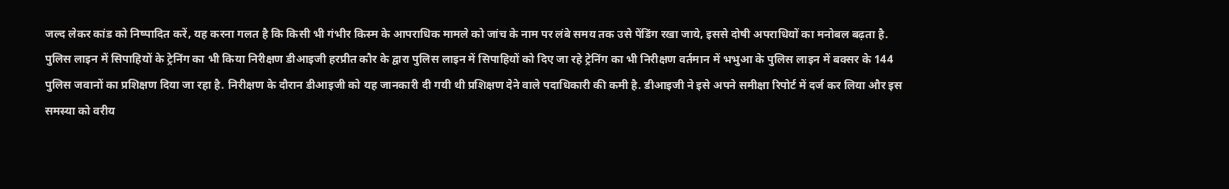जल्द लेकर कांड को निष्पादित करें, यह करना गलत है कि किसी भी गंभीर किस्म के आपराधिक मामले को जांच के नाम पर लंबे समय तक उसे पेंडिंग रखा जाये, इससे दोषी अपराधियों का मनोबल बढ़ता है. पुलिस लाइन में सिपाहियों के ट्रेनिंग का भी किया निरीक्षण डीआइजी हरप्रीत कौर के द्वारा पुलिस लाइन में सिपाहियों को दिए जा रहे ट्रेनिंग का भी निरीक्षण वर्तमान में भभुआ के पुलिस लाइन में बक्सर के 144 पुलिस जवानों का प्रशिक्षण दिया जा रहा है. निरीक्षण के दौरान डीआइजी को यह जानकारी दी गयी थी प्रशिक्षण देने वाले पदाधिकारी की कमी है. डीआइजी ने इसे अपने समीक्षा रिपोर्ट में दर्ज कर लिया और इस समस्या को वरीय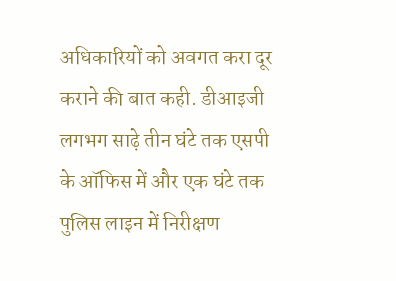अधिकारियों को अवगत करा दूर कराने की बात कही. डीआइजी लगभग साढ़े तीन घंटे तक एसपी के ऑफिस में और एक घंटे तक पुलिस लाइन में निरीक्षण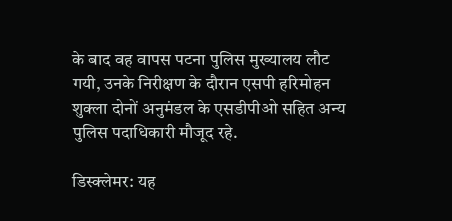के बाद वह वापस पटना पुलिस मुख्यालय लौट गयी, उनके निरीक्षण के दौरान एसपी हरिमोहन शुक्ला दोनों अनुमंडल के एसडीपीओ सहित अन्य पुलिस पदाधिकारी मौजूद रहे.

डिस्क्लेमर: यह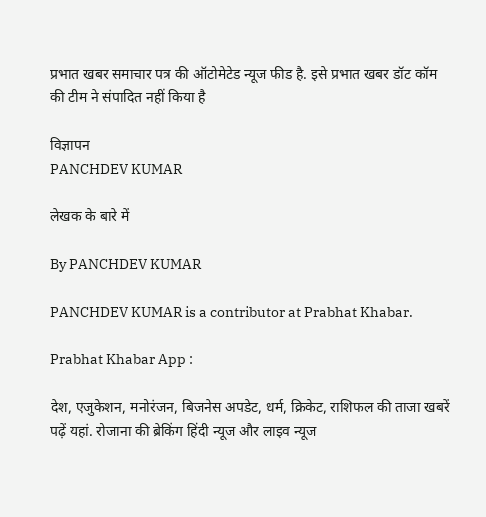प्रभात खबर समाचार पत्र की ऑटोमेटेड न्यूज फीड है. इसे प्रभात खबर डॉट कॉम की टीम ने संपादित नहीं किया है

विज्ञापन
PANCHDEV KUMAR

लेखक के बारे में

By PANCHDEV KUMAR

PANCHDEV KUMAR is a contributor at Prabhat Khabar.

Prabhat Khabar App :

देश, एजुकेशन, मनोरंजन, बिजनेस अपडेट, धर्म, क्रिकेट, राशिफल की ताजा खबरें पढ़ें यहां. रोजाना की ब्रेकिंग हिंदी न्यूज और लाइव न्यूज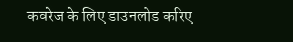कवरेज के लिए डाउनलोड करिए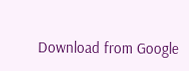Download from Google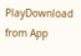PlayDownload from App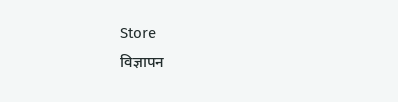Store
विज्ञापन